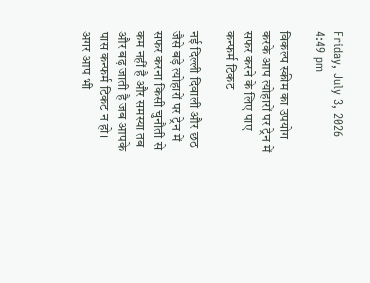Friday, July 3, 2026 4:49 pm

विकल्प स्कीम का उपयोग करके आप त्योहारों पर ट्रेन में सफर करने के लिए पाए कन्फर्म टिकट

नई दिल्ली दिवाली और छठ जैसे बड़े त्योहारों पर ट्रेन में सफर करना किसी चुनौती से कम नहीं है और समस्या तब और बढ़ जाती है जब आपके पास कन्फर्म टिकट न हो। अगर आप भी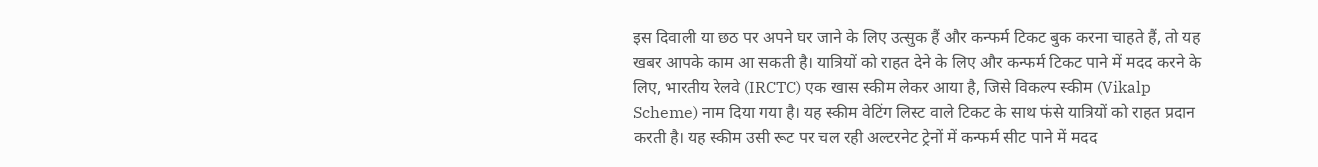इस दिवाली या छठ पर अपने घर जाने के लिए उत्सुक हैं और कन्फर्म टिकट बुक करना चाहते हैं, तो यह खबर आपके काम आ सकती है। यात्रियों को राहत देने के लिए और कन्फर्म टिकट पाने में मदद करने के लिए, भारतीय रेलवे (IRCTC) एक खास स्कीम लेकर आया है, जिसे विकल्प स्कीम (Vikalp Scheme) नाम दिया गया है। यह स्कीम वेटिंग लिस्ट वाले टिकट के साथ फंसे यात्रियों को राहत प्रदान करती है। यह स्कीम उसी रूट पर चल रही अल्टरनेट ट्रेनों में कन्फर्म सीट पाने में मदद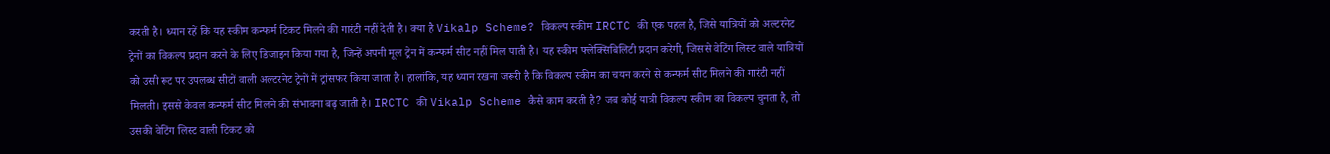करती है। ध्यान रहें कि यह स्कीम कन्फर्म टिकट मिलने की गारंटी नहीं देती है। क्या है Vikalp Scheme? विकल्प स्कीम IRCTC की एक पहल है, जिसे यात्रियों को अल्टरनेट ट्रेनों का विकल्प प्रदान करने के लिए डिजाइन किया गया है, जिन्हें अपनी मूल ट्रेन में कन्फर्म सीट नहीं मिल पाती है। यह स्कीम फ्लेक्सिबिलिटी प्रदान करेगी, जिससे वेटिंग लिस्ट वाले यात्रियों को उसी रूट पर उपलब्ध सीटों वाली अल्टरनेट ट्रेनों में ट्रांसफर किया जाता है। हालांकि, यह ध्यान रखना जरूरी है कि विकल्प स्कीम का चयन करने से कन्फर्म सीट मिलने की गारंटी नहीं मिलती। इससे केवल कन्फर्म सीट मिलने की संभावना बढ़ जाती है। IRCTC की Vikalp Scheme कैसे काम करती है? जब कोई यात्री विकल्प स्कीम का विकल्प चुनता है, तो उसकी वेटिंग लिस्ट वाली टिकट को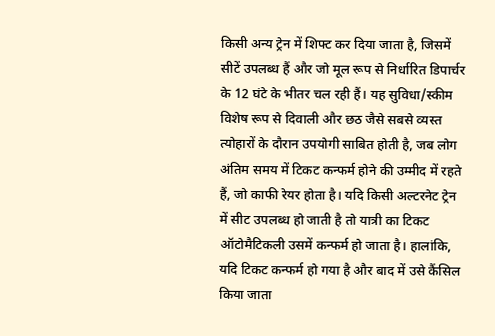किसी अन्य ट्रेन में शिफ्ट कर दिया जाता है, जिसमें सीटें उपलब्ध हैं और जो मूल रूप से निर्धारित डिपार्चर के 12 घंटे के भीतर चल रही हैं। यह सुविधा/स्कीम विशेष रूप से दिवाली और छठ जैसे सबसे व्यस्त त्योहारों के दौरान उपयोगी साबित होती है, जब लोग अंतिम समय में टिकट कन्फर्म होने की उम्मीद में रहते हैं, जो काफी रेयर होता है। यदि किसी अल्टरनेट ट्रेन में सीट उपलब्ध हो जाती है तो यात्री का टिकट ऑटोमैटिकली उसमें कन्फर्म हो जाता है। हालांकि, यदि टिकट कन्फर्म हो गया है और बाद में उसे कैंसिल किया जाता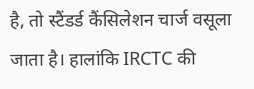है, तो स्टैंडर्ड कैंसिलेशन चार्ज वसूला जाता है। हालांकि IRCTC की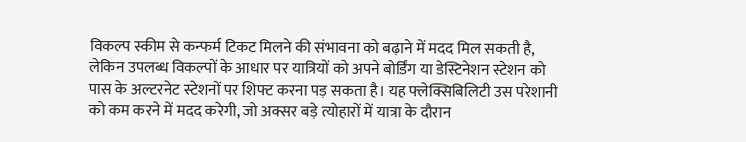विकल्प स्कीम से कन्फर्म टिकट मिलने की संभावना को बढ़ाने में मदद मिल सकती है, लेकिन उपलब्ध विकल्पों के आधार पर यात्रियों को अपने बोर्डिंग या डेस्टिनेशन स्टेशन को पास के अल्टरनेट स्टेशनों पर शिफ्ट करना पड़ सकता है। यह फ्लेक्सिबिलिटी उस परेशानी को कम करने में मदद करेगी, जो अक्सर बड़े त्योहारों में यात्रा के दौरान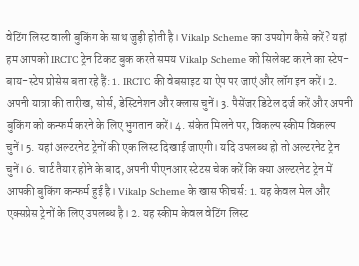वेटिंग लिस्ट वाली बुकिंग के साथ जुड़ी होती है। Vikalp Scheme का उपयोग कैसे करें? यहां हम आपको IRCTC ट्रेन टिकट बुक करते समय Vikalp Scheme को सिलेक्ट करने का स्टेप-बाय-स्टेप प्रोसेस बता रहे हैं: 1. IRCTC की वेबसाइट या ऐप पर जाएं और लॉग इन करें। 2. अपनी यात्रा की तारीख, सोर्स, डेस्टिनेशन और क्लास चुनें। 3. पैसेंजर डिटेल दर्ज करें और अपनी बुकिंग को कन्फर्म करने के लिए भुगतान करें। 4. संकेत मिलने पर, विकल्प स्कीम विकल्प चुनें। 5. यहां अल्टरनेट ट्रेनों की एक लिस्ट दिखाई जाएगी। यदि उपलब्ध हो तो अल्टरनेट ट्रेन चुनें। 6. चार्ट तैयार होने के बाद, अपनी पीएनआर स्टेटस चेक करें कि क्या अल्टरनेट ट्रेन में आपकी बुकिंग कन्फर्म हुई है। Vikalp Scheme के खास फीचर्स: 1. यह केवल मेल और एक्सप्रेस ट्रेनों के लिए उपलब्ध है। 2. यह स्कीम केवल वेटिंग लिस्ट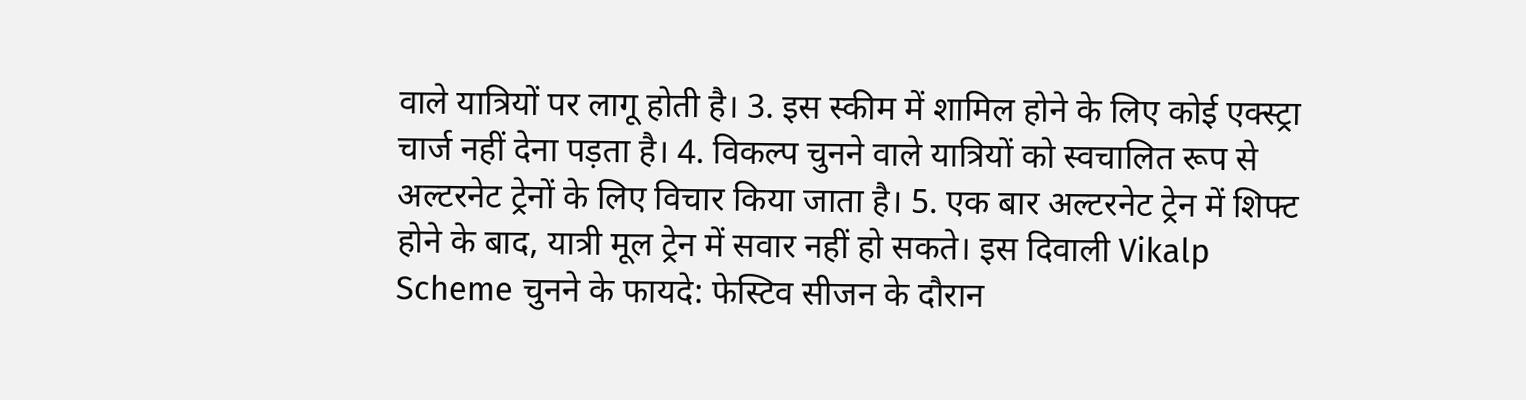वाले यात्रियों पर लागू होती है। 3. इस स्कीम में शामिल होने के लिए कोई एक्स्ट्रा चार्ज नहीं देना पड़ता है। 4. विकल्प चुनने वाले यात्रियों को स्वचालित रूप से अल्टरनेट ट्रेनों के लिए विचार किया जाता है। 5. एक बार अल्टरनेट ट्रेन में शिफ्ट होने के बाद, यात्री मूल ट्रेन में सवार नहीं हो सकते। इस दिवाली Vikalp Scheme चुनने के फायदे: फेस्टिव सीजन के दौरान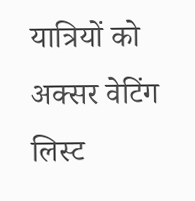यात्रियों को अक्सर वेटिंग लिस्ट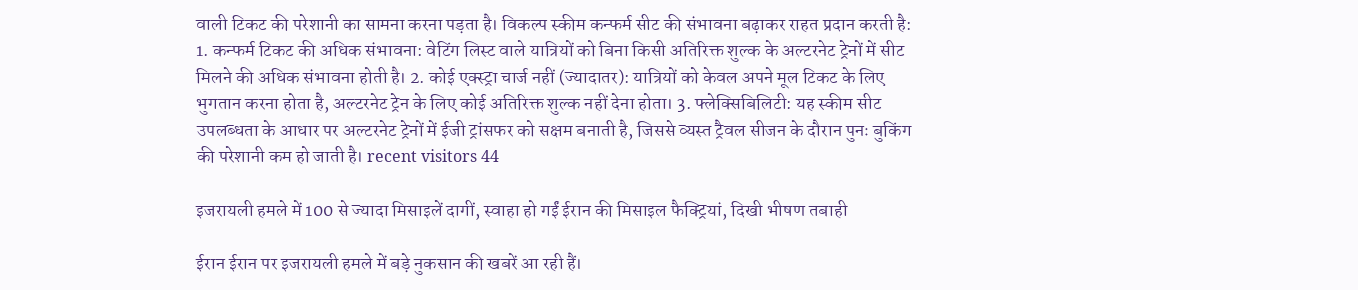वाली टिकट की परेशानी का सामना करना पड़ता है। विकल्प स्कीम कन्फर्म सीट की संभावना बढ़ाकर राहत प्रदान करती है: 1. कन्फर्म टिकट की अधिक संभावना: वेटिंग लिस्ट वाले यात्रियों को बिना किसी अतिरिक्त शुल्क के अल्टरनेट ट्रेनों में सीट मिलने की अधिक संभावना होती है। 2. कोई एक्स्ट्रा चार्ज नहीं (ज्यादातर): यात्रियों को केवल अपने मूल टिकट के लिए भुगतान करना होता है, अल्टरनेट ट्रेन के लिए कोई अतिरिक्त शुल्क नहीं देना होता। 3. फ्लेक्सिबिलिटी: यह स्कीम सीट उपलब्धता के आधार पर अल्टरनेट ट्रेनों में ईजी ट्रांसफर को सक्षम बनाती है, जिससे व्यस्त ट्रैवल सीजन के दौरान पुनः बुकिंग की परेशानी कम हो जाती है। recent visitors 44

इजरायली हमले में 100 से ज्यादा मिसाइलें दागीं, स्वाहा हो गईं ईरान की मिसाइल फैक्ट्रियां, दिखी भीषण तबाही

ईरान ईरान पर इजरायली हमले में बड़े नुकसान की खबरें आ रही हैं।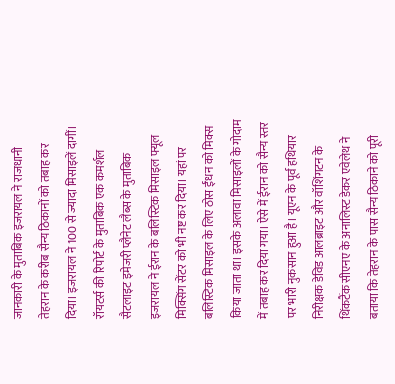जानकारी के मुताबिक इजरायल ने राजधानी तेहरान के करीब सैन्य ठिकानों को तबाह कर दिया। इजरायल ने 100 से ज्यादा मिसाइलें दागीं। रॉयटर्स की रिपोर्ट के मुताबिक एक कमर्शल सैटलाइट इमेजरी प्लैनेट लैब्स के मुताबिक इजरायल ने ईरान के बलिस्टिक मिसाइल फ्यूल मिक्सिंग सेंटर को भी नष्ट कर दिया। यहां पर बलिस्टिक मिसाइल के लिए ठोस ईंधन को मिक्स किया जाता था। इसके अलावा मिसाइलों के गोदाम में तबाह कर दिया गया। ऐसे में ईरान को सैन्य स्तर पर भारी नुकसान हुआ है। यूएन के पूर्व हथियार निरीक्षक डेविड आलब्राइट और वॉशिंगटन के थिंकटैंक सीएनए के अनालिस्ट डेकर एवेलेथ ने बताया कि तेहरान के पास सैन्य ठिकाने को पूरी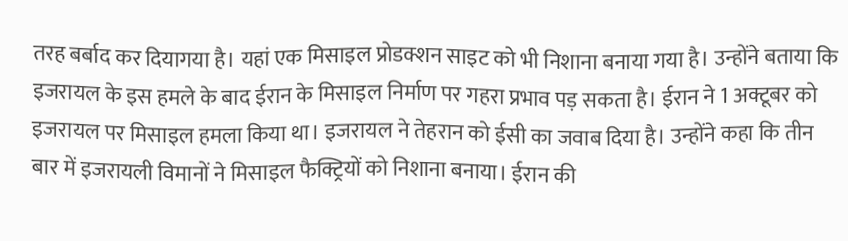तरह बर्बाद कर दियागया है। यहां एक मिसाइल प्रोडक्शन साइट को भी निशाना बनाया गया है। उन्होंने बताया कि इजरायल के इस हमले के बाद ईरान के मिसाइल निर्माण पर गहरा प्रभाव पड़ सकता है। ईरान ने 1 अक्टूबर को इजरायल पर मिसाइल हमला किया था। इजरायल ने तेहरान को ईसी का जवाब दिया है। उन्होंने कहा कि तीन बार में इजरायली विमानों ने मिसाइल फैक्ट्रियों को निशाना बनाया। ईरान की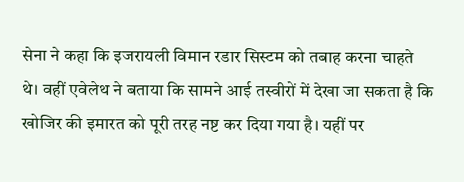सेना ने कहा कि इजरायली विमान रडार सिस्टम को तबाह करना चाहते थे। वहीं एवेलेथ ने बताया कि सामने आई तस्वीरों में देखा जा सकता है कि खोजिर की इमारत को पूरी तरह नष्ट कर दिया गया है। यहीं पर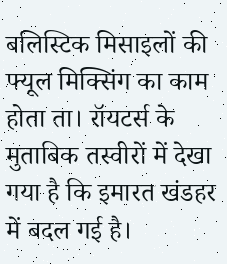बलिस्टिक मिसाइलों की फ्यूल मिक्सिंग का काम होता ता। रॉयटर्स के मुताबिक तस्वीरों में देखा गया है कि इमारत खंडहर में बदल गई है।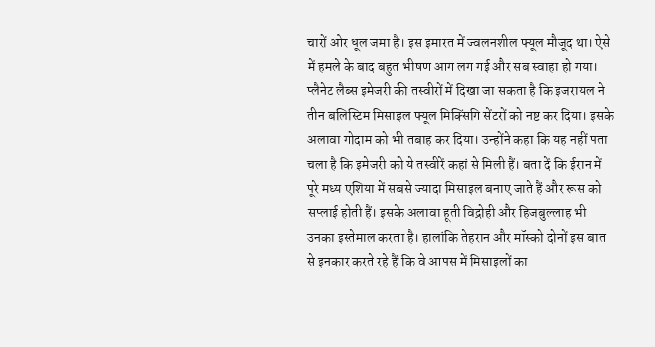चारों ओर धूल जमा है। इस इमारत में ज्वलनशील फ्यूल मौजूद था। ऐसे में हमले के बाद बहुत भीषण आग लग गई और सब स्वाहा हो गया। प्लैनेट लैब्स इमेजरी की तस्वीरों में दिखा जा सकता है कि इजरायल ने तीन बलिस्टिम मिसाइल फ्यूल मिक्सिंगि सेंटरों को नष्ट कर दिया। इसके अलावा गोदाम को भी तबाह कर दिया। उन्होंने कहा कि यह नहीं पता चला है कि इमेजरी को ये तस्वीरें कहां से मिली हैं। बता दें कि ईरान में पूरे मध्य एशिया में सबसे ज्यादा मिसाइल बनाए जाते हैं और रूस को सप्लाई होती हैं। इसके अलावा हूती विद्रोही और हिजबुल्लाह भी उनका इस्तेमाल करता है। हालांकि तेहरान और मॉस्को दोनों इस बात से इनकार करते रहे हैं कि वे आपस में मिसाइलों का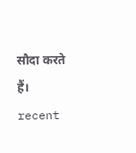सौदा करते हैं। recent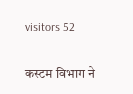visitors 52

कस्टम विभाग ने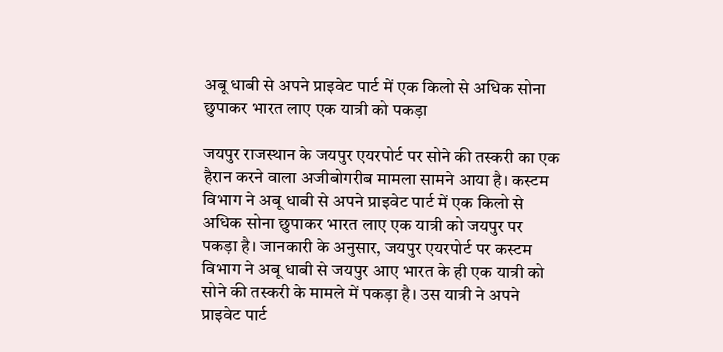अबू धाबी से अपने प्राइवेट पार्ट में एक किलो से अधिक सोना छुपाकर भारत लाए एक यात्री को पकड़ा

जयपुर राजस्थान के जयपुर एयरपोर्ट पर सोने की तस्करी का एक हैरान करने वाला अजीबोगरीब मामला सामने आया है। कस्टम विभाग ने अबू धाबी से अपने प्राइवेट पार्ट में एक किलो से अधिक सोना छुपाकर भारत लाए एक यात्री को जयपुर पर पकड़ा है। जानकारी के अनुसार, जयपुर एयरपोर्ट पर कस्टम विभाग ने अबू धाबी से जयपुर आए भारत के ही एक यात्री को सोने की तस्करी के मामले में पकड़ा है। उस यात्री ने अपने प्राइवेट पार्ट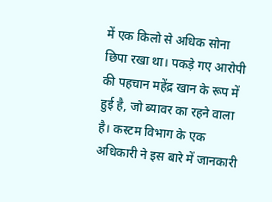में एक किलो से अधिक सोना छिपा रखा था। पकड़े गए आरोपी की पहचान महेंद्र खान के रूप में हुई है, जो ब्यावर का रहने वाला है। कस्टम विभाग के एक अधिकारी ने इस बारे में जानकारी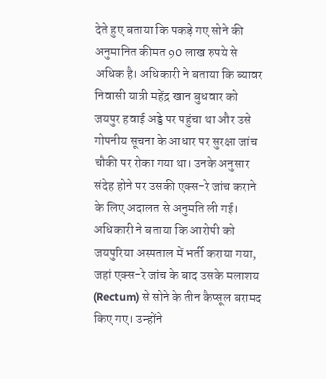देते हुए बताया कि पकड़े गए सोने की अनुमानित कीमत 90 लाख रुपये से अधिक है। अधिकारी ने बताया कि ब्यावर निवासी यात्री महेंद्र खान बुधवार को जयपुर हवाई अड्डे पर पहुंचा था और उसे गोपनीय सूचना के आधार पर सुरक्षा जांच चौकी पर रोका गया था। उनके अनुसार संदेह होने पर उसकी एक्स-रे जांच कराने के लिए अदालत से अनुमति ली गई। अधिकारी ने बताया कि आरोपी को जयपुरिया अस्पताल में भर्ती कराया गया, जहां एक्स-रे जांच के बाद उसके मलाशय (Rectum) से सोने के तीन कैप्सूल बरामद किए गए। उन्होंने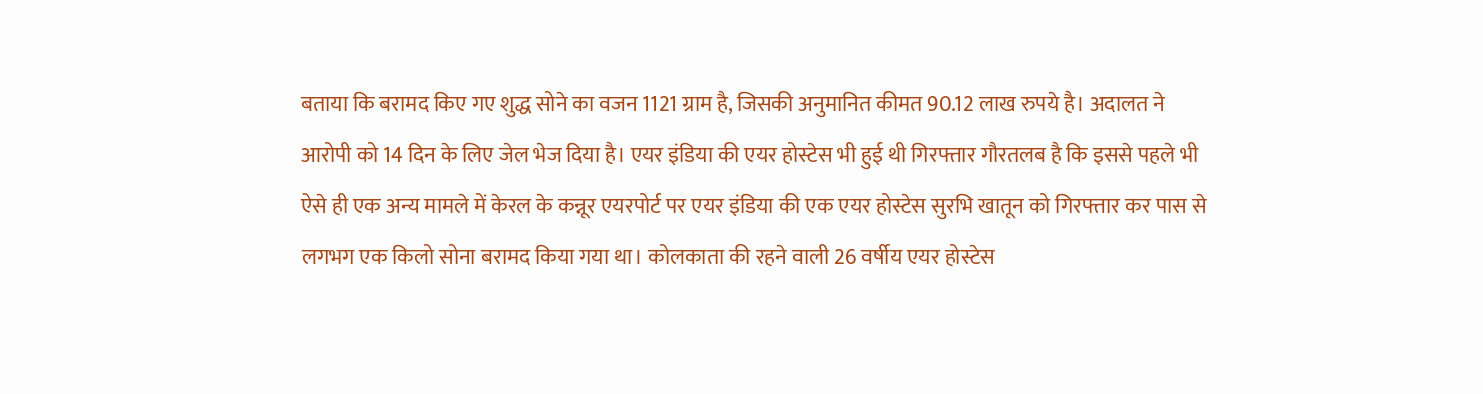बताया कि बरामद किए गए शुद्ध सोने का वजन 1121 ग्राम है, जिसकी अनुमानित कीमत 90.12 लाख रुपये है। अदालत ने आरोपी को 14 दिन के लिए जेल भेज दिया है। एयर इंडिया की एयर होस्टेस भी हुई थी गिरफ्तार गौरतलब है कि इससे पहले भी ऐसे ही एक अन्य मामले में केरल के कन्नूर एयरपोर्ट पर एयर इंडिया की एक एयर होस्टेस सुरभि खातून को गिरफ्तार कर पास से लगभग एक किलो सोना बरामद किया गया था। कोलकाता की रहने वाली 26 वर्षीय एयर होस्टेस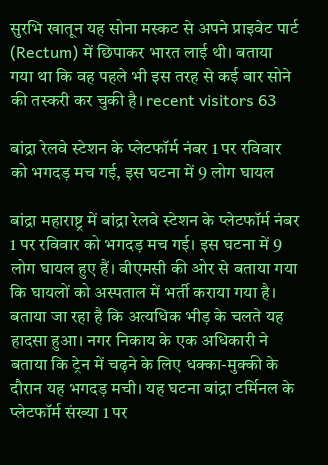सुरभि खातून यह सोना मस्कट से अपने प्राइवेट पार्ट (Rectum) में छिपाकर भारत लाई थी। बताया गया था कि वह पहले भी इस तरह से कई बार सोने की तस्करी कर चुकी है। recent visitors 63

बांद्रा रेलवे स्टेशन के प्लेटफॉर्म नंबर 1 पर रविवार को भगदड़ मच गई, इस घटना में 9 लोग घायल

बांद्रा महाराष्ट्र में बांद्रा रेलवे स्टेशन के प्लेटफॉर्म नंबर 1 पर रविवार को भगदड़ मच गई। इस घटना में 9 लोग घायल हुए हैं। बीएमसी की ओर से बताया गया कि घायलों को अस्पताल में भर्ती कराया गया है। बताया जा रहा है कि अत्यधिक भीड़ के चलते यह हादसा हुआ। नगर निकाय के एक अधिकारी ने बताया कि ट्रेन में चढ़ने के लिए धक्का-मुक्की के दौरान यह भगदड़ मची। यह घटना बांद्रा टर्मिनल के प्लेटफॉर्म संख्या 1 पर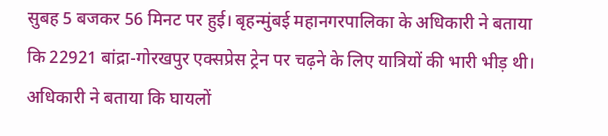सुबह 5 बजकर 56 मिनट पर हुई। बृहन्मुंबई महानगरपालिका के अधिकारी ने बताया कि 22921 बांद्रा-गोरखपुर एक्सप्रेस ट्रेन पर चढ़ने के लिए यात्रियों की भारी भीड़ थी। अधिकारी ने बताया कि घायलों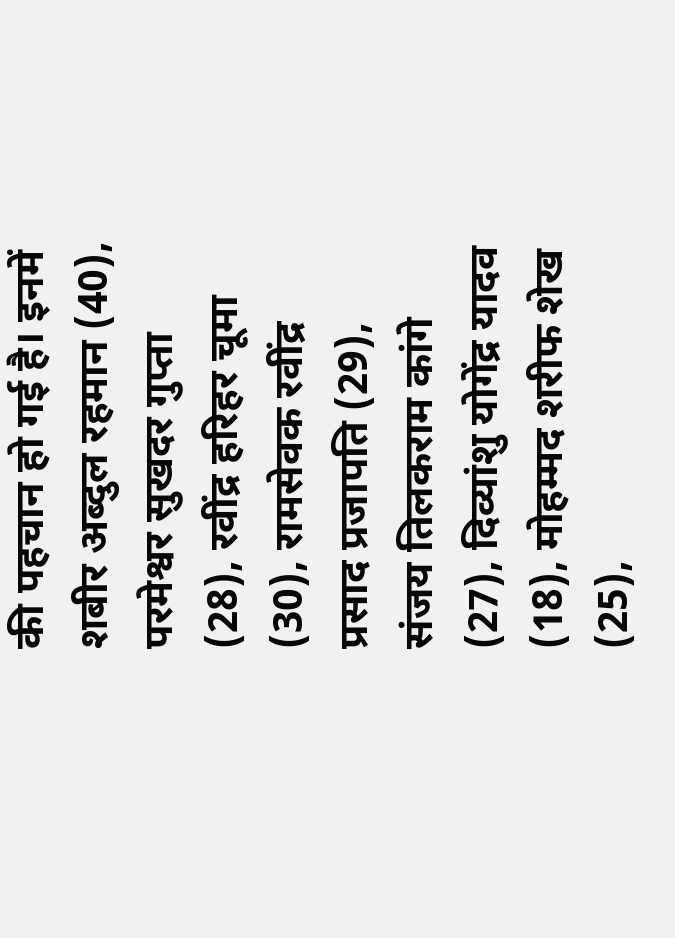की पहचान हो गई है। इनमें शबीर अब्दुल रहमान (40), परमेश्वर सुखदर गुप्ता (28), रवींद्र हरिहर चूमा (30), रामसेवक रवींद्र प्रसाद प्रजापति (29), संजय तिलकराम कांगे (27), दिव्यांशु योगेंद्र यादव (18), मोहम्मद शरीफ शेख (25),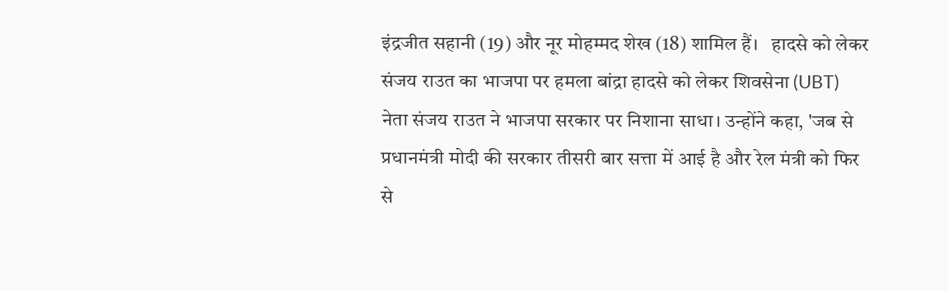इंद्रजीत सहानी (19) और नूर मोहम्मद शेख (18) शामिल हैं।   हादसे को लेकर संजय राउत का भाजपा पर हमला बांद्रा हादसे को लेकर शिवसेना (UBT) नेता संजय राउत ने भाजपा सरकार पर निशाना साधा। उन्होंने कहा, 'जब से प्रधानमंत्री मोदी की सरकार तीसरी बार सत्ता में आई है और रेल मंत्री को फिर से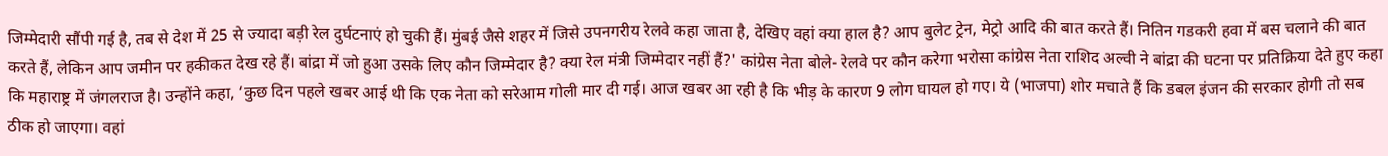जिम्मेदारी सौंपी गई है, तब से देश में 25 से ज्यादा बड़ी रेल दुर्घटनाएं हो चुकी हैं। मुंबई जैसे शहर में जिसे उपनगरीय रेलवे कहा जाता है, देखिए वहां क्या हाल है? आप बुलेट ट्रेन, मेट्रो आदि की बात करते हैं। नितिन गडकरी हवा में बस चलाने की बात करते हैं, लेकिन आप जमीन पर हकीकत देख रहे हैं। बांद्रा में जो हुआ उसके लिए कौन जिम्मेदार है? क्या रेल मंत्री जिम्मेदार नहीं हैं?' कांग्रेस नेता बोले- रेलवे पर कौन करेगा भरोसा कांग्रेस नेता राशिद अल्वी ने बांद्रा की घटना पर प्रतिक्रिया देते हुए कहा कि महाराष्ट्र में जंगलराज है। उन्होंने कहा, ‘कुछ दिन पहले खबर आई थी कि एक नेता को सरेआम गोली मार दी गई। आज खबर आ रही है कि भीड़ के कारण 9 लोग घायल हो गए। ये (भाजपा) शोर मचाते हैं कि डबल इंजन की सरकार होगी तो सब ठीक हो जाएगा। वहां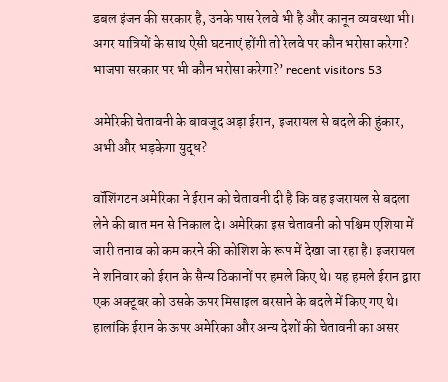डबल इंजन की सरकार है, उनके पास रेलवे भी है और कानून व्यवस्था भी। अगर यात्रियों के साथ ऐसी घटनाएं होंगी तो रेलवे पर कौन भरोसा करेगा? भाजपा सरकार पर भी कौन भरोसा करेगा?’ recent visitors 53

अमेरिकी चेतावनी के बावजूद अड़ा ईरान, इजरायल से बदले की हुंकार, अभी और भड़केगा युद्ध?

वॉशिंगटन अमेरिका ने ईरान को चेतावनी दी है कि वह इजरायल से बदला लेने की बात मन से निकाल दे। अमेरिका इस चेतावनी को पश्चिम एशिया में जारी तनाव को कम करने की कोशिश के रूप में देखा जा रहा है। इजरायल ने शनिवार को ईरान के सैन्य ठिकानों पर हमले किए थे। यह हमले ईरान द्वारा एक अक्टूबर को उसके ऊपर मिसाइल बरसाने के बदले में किए गए थे। हालांकि ईरान के ऊपर अमेरिका और अन्य देशों की चेतावनी का असर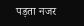पड़ता नजर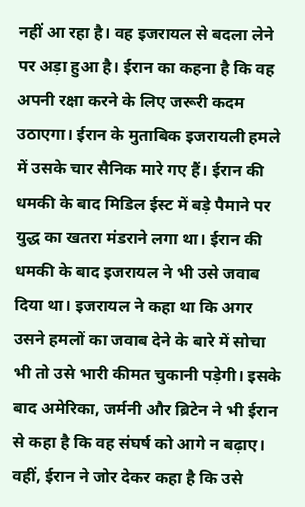नहीं आ रहा है। वह इजरायल से बदला लेने पर अड़ा हुआ है। ईरान का कहना है कि वह अपनी रक्षा करने के लिए जरूरी कदम उठाएगा। ईरान के मुताबिक इजरायली हमले में उसके चार सैनिक मारे गए हैं। ईरान की धमकी के बाद मिडिल ईस्ट में बड़े पैमाने पर युद्ध का खतरा मंडराने लगा था। ईरान की धमकी के बाद इजरायल ने भी उसे जवाब दिया था। इजरायल ने कहा था कि अगर उसने हमलों का जवाब देने के बारे में सोचा भी तो उसे भारी कीमत चुकानी पड़ेगी। इसके बाद अमेरिका, जर्मनी और ब्रिटेन ने भी ईरान से कहा है कि वह संघर्ष को आगे न बढ़ाए। वहीं, ईरान ने जोर देकर कहा है कि उसे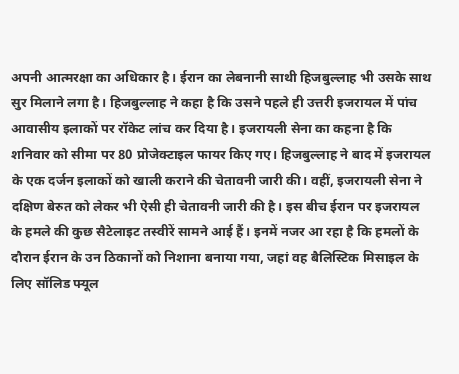अपनी आत्मरक्षा का अधिकार है। ईरान का लेबनानी साथी हिजबुल्लाह भी उसके साथ सुर मिलाने लगा है। हिजबुल्लाह ने कहा है कि उसने पहले ही उत्तरी इजरायल में पांच आवासीय इलाकों पर रॉकेट लांच कर दिया है। इजरायली सेना का कहना है कि शनिवार को सीमा पर 80 प्रोजेक्टाइल फायर किए गए। हिजबुल्लाह ने बाद में इजरायल के एक दर्जन इलाकों को खाली कराने की चेतावनी जारी की। वहीं, इजरायली सेना ने दक्षिण बेरुत को लेकर भी ऐसी ही चेतावनी जारी की है। इस बीच ईरान पर इजरायल के हमले की कुछ सैटेलाइट तस्वीरें सामने आई हैं। इनमें नजर आ रहा है कि हमलों के दौरान ईरान के उन ठिकानों को निशाना बनाया गया, जहां वह बैलिस्टिक मिसाइल के लिए सॉलिड फ्यूल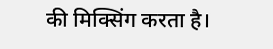की मिक्सिंग करता है।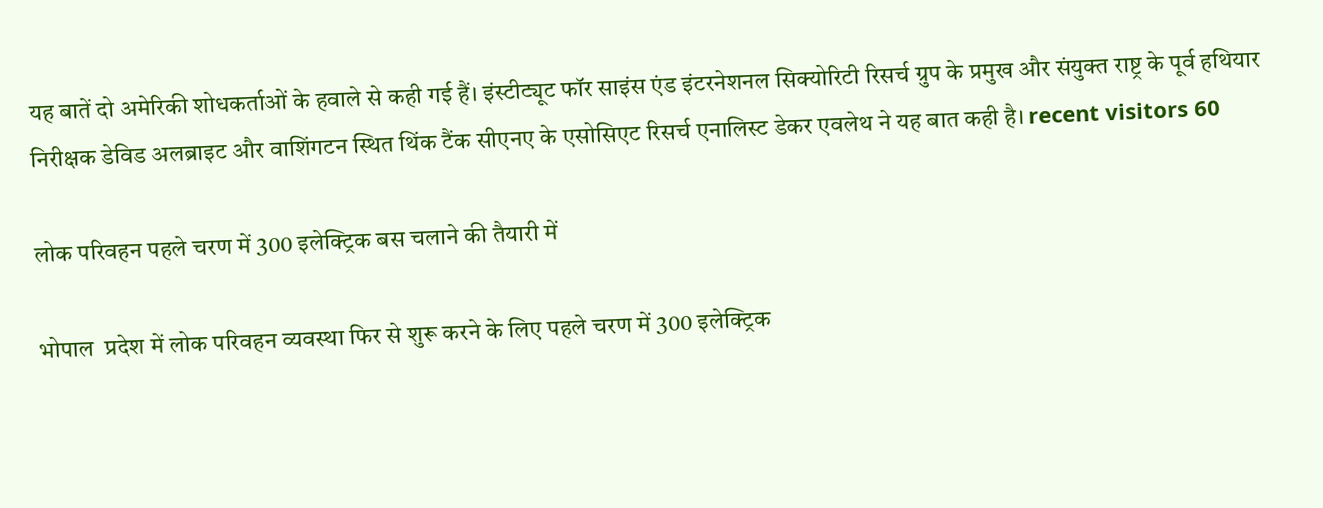यह बातें दो अमेरिकी शोधकर्ताओं के हवाले से कही गई हैं। इंस्टीट्यूट फॉर साइंस एंड इंटरनेशनल सिक्योरिटी रिसर्च ग्रुप के प्रमुख और संयुक्त राष्ट्र के पूर्व हथियार निरीक्षक डेविड अलब्राइट और वाशिंगटन स्थित थिंक टैंक सीएनए के एसोसिएट रिसर्च एनालिस्ट डेकर एवलेथ ने यह बात कही है। recent visitors 60

लोक परिवहन पहले चरण में 300 इलेक्ट्रिक बस चलाने की तैयारी में

भोपाल  प्रदेश में लोक परिवहन व्यवस्था फिर से शुरू करने के लिए पहले चरण में 300 इलेक्ट्रिक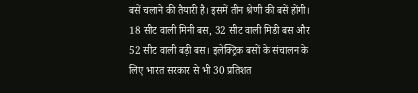बसें चलाने की तैयारी है। इसमें तीन श्रेणी की बसें होंगी। 18 सीट वाली मिनी बस, 32 सीट वाली मिडी बस और 52 सीट वाली बड़ी बस। इलेक्ट्रिक बसों के संचालन के लिए भारत सरकार से भी 30 प्रतिशत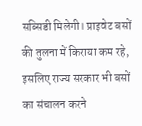सब्सिडी मिलेगी। प्राइवेट बसों की तुलना में किराया कम रहे, इसलिए राज्य सरकार भी बसों का संचालन करने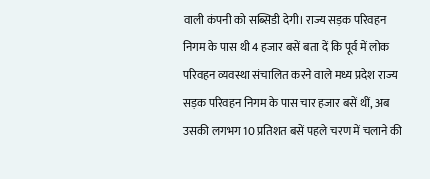वाली कंपनी को सब्सिडी देगी। राज्य सड़क परिवहन निगम के पास थी 4 हजार बसें बता दें कि पूर्व में लोक परिवहन व्यवस्था संचालित करने वाले मध्य प्रदेश राज्य सड़क परिवहन निगम के पास चार हजार बसें थीं, अब उसकी लगभग 10 प्रतिशत बसें पहले चरण में चलाने की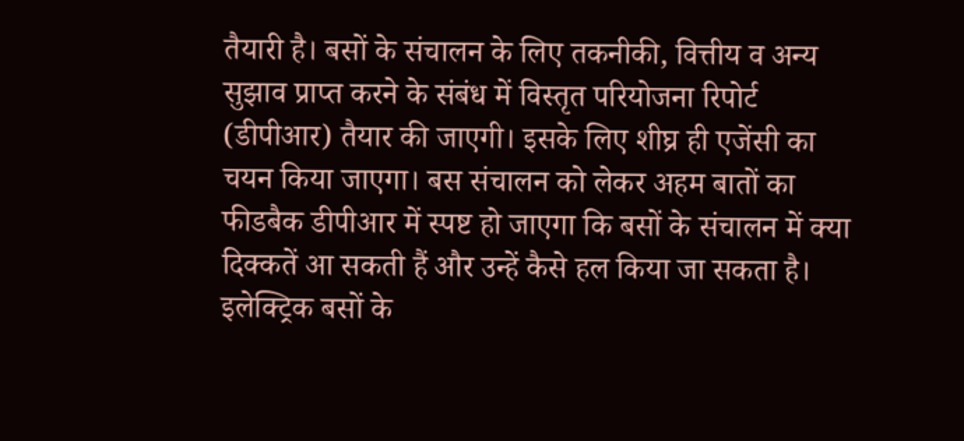तैयारी है। बसों के संचालन के लिए तकनीकी, वित्तीय व अन्य सुझाव प्राप्त करने के संबंध में विस्तृत परियोजना रिपोर्ट (डीपीआर) तैयार की जाएगी। इसके लिए शीघ्र ही एजेंसी का चयन किया जाएगा। बस संचालन को लेकर अहम बातों का फीडबैक डीपीआर में स्पष्ट हो जाएगा कि बसों के संचालन में क्या दिक्कतें आ सकती हैं और उन्हें कैसे हल किया जा सकता है। इलेक्ट्रिक बसों के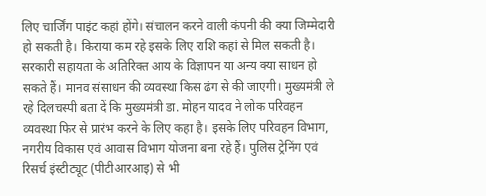लिए चार्जिंग पाइंट कहां होंगे। संचालन करने वाली कंपनी की क्या जिम्मेदारी हो सकती है। किराया कम रहे इसके लिए राशि कहां से मिल सकती है। सरकारी सहायता के अतिरिक्त आय के विज्ञापन या अन्य क्या साधन हो सकते हैं। मानव संसाधन की व्यवस्था किस ढंग से की जाएगी। मुख्यमंत्री ले रहे दिलचस्पी बता दें कि मुख्यमंत्री डा. मोहन यादव ने लोक परिवहन व्यवस्था फिर से प्रारंभ करने के लिए कहा है। इसके लिए परिवहन विभाग, नगरीय विकास एवं आवास विभाग योजना बना रहे हैं। पुलिस ट्रेनिंग एवं रिसर्च इंस्टीट्यूट (पीटीआरआइ) से भी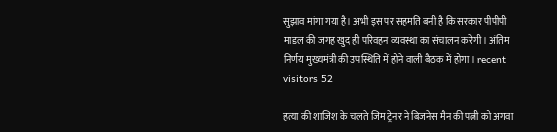सुझाव मांगा गया है। अभी इस पर सहमति बनी है कि सरकार पीपीपी माडल की जगह खुद ही परिवहन व्यवस्था का संचालन करेगी। अंतिम निर्णय मुख्यमंत्री की उपस्थिति में होने वाली बैठक में होगा। recent visitors 52

हत्या की शाजिश के चलते जिम ट्रेनर ने बिजनेस मैन की पत्नी को अगवा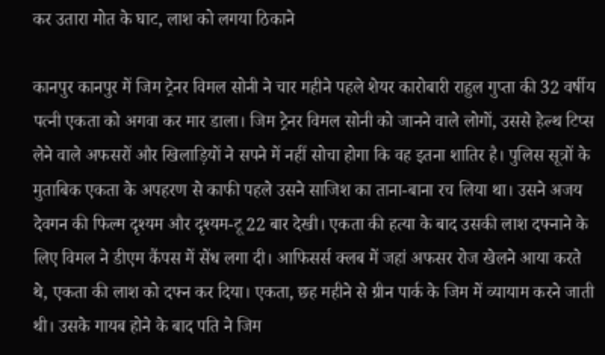कर उतारा मोत के घाट, लाश को लगया ठिकाने

कानपुर कानपुर में जिम ट्रेनर विमल सोनी ने चार महीने पहले शेयर कारोबारी राहुल गुप्‍ता की 32 वर्षीय पत्‍नी एकता को अगवा कर मार डाला। जिम ट्रेनर विमल सोनी को जानने वाले लोगों, उससे हेल्थ टिप्स लेने वाले अफसरों और खिलाड़ियों ने सपने में नहीं सोचा होगा कि वह इतना शातिर है। पुलिस सूत्रों के मुताबिक एकता के अपहरण से काफी पहले उसने साजिश का ताना-बाना रच लिया था। उसने अजय देवगन की फिल्म दृश्यम और दृश्यम-टू 22 बार देखी। एकता की हत्‍या के बाद उसकी लाश दफ्नाने के लिए विमल ने डीएम कैंपस में सेंध लगा दी। आफिसर्स क्‍लब में जहां अफसर रोज खेलने आया करते थे, एकता की लाश को दफ्न कर दिया। एकता, छह महीने से ग्रीन पार्क के जिम में व्यायाम करने जाती थी। उसके गायब होने के बाद पति ने जिम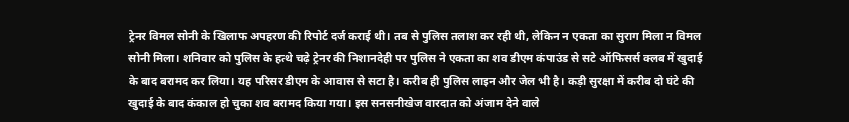ट्रेनर विमल सोनी के खिलाफ अपहरण की रिपोर्ट दर्ज कराई थी। तब से पुलिस तलाश कर रही थी, लेकिन न एकता का सुराग मिला न विमल सोनी मिला। शनिवार को पुलिस के हत्थे चढ़े ट्रेनर की निशानदेही पर पुलिस ने एकता का शव डीएम कंपाउंड से सटे ऑफिसर्स क्लब में खुदाई के बाद बरामद कर लिया। यह परिसर डीएम के आवास से सटा है। करीब ही पुलिस लाइन और जेल भी है। कड़ी सुरक्षा में करीब दो घंटे की खुदाई के बाद कंकाल हो चुका शव बरामद किया गया। इस सनसनीखेज वारदात को अंजाम देने वाले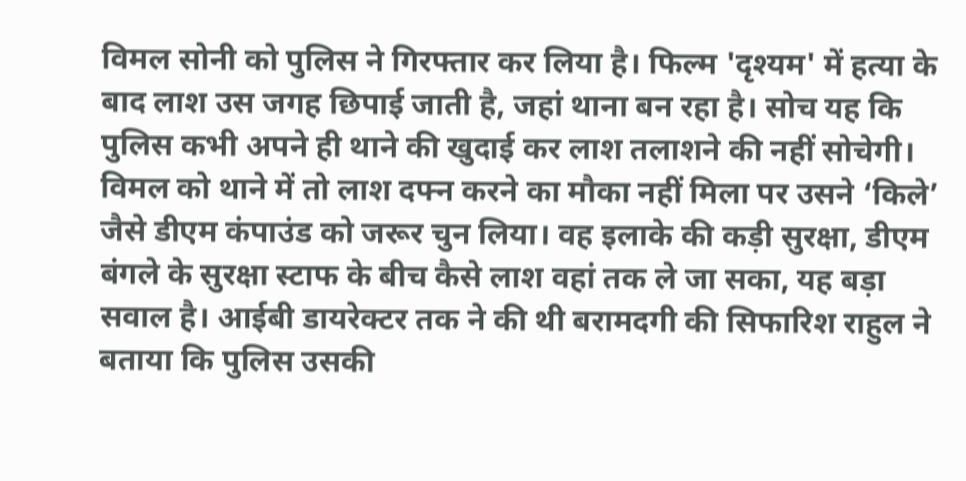विमल सोनी को पुलिस ने गिरफ्तार कर लिया है। फिल्म 'दृश्यम' में हत्या के बाद लाश उस जगह छिपाई जाती है, जहां थाना बन रहा है। सोच यह कि पुलिस कभी अपने ही थाने की खुदाई कर लाश तलाशने की नहीं सोचेगी। विमल को थाने में तो लाश दफ्न करने का मौका नहीं मिला पर उसने ‘किले’ जैसे डीएम कंपाउंड को जरूर चुन लिया। वह इलाके की कड़ी सुरक्षा, डीएम बंगले के सुरक्षा स्टाफ के बीच कैसे लाश वहां तक ले जा सका, यह बड़ा सवाल है। आईबी डायरेक्टर तक ने की थी बरामदगी की सिफारिश राहुल ने बताया कि पुलिस उसकी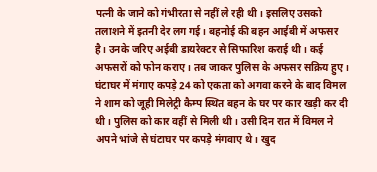पत्नी के जाने को गंभीरता से नहीं ले रही थी। इसलिए उसको तलाशने में इतनी देर लग गई। बहनोई की बहन आईबी में अफसर है। उनके जरिए अईबी डायरेक्टर से सिफारिश कराई थी। कई अफसरों को फोन कराए। तब जाकर पुलिस के अफसर सक्रिय हुए। घंटाघर में मंगाए कपड़े 24 को एकता को अगवा करने के बाद विमल ने शाम को जूही मिलेट्री कैम्प स्थित बहन के घर पर कार खड़ी कर दी थी। पुलिस को कार वहीं से मिली थी। उसी दिन रात में विमल ने अपने भांजे से घंटाघर पर कपड़े मंगवाए थे। खुद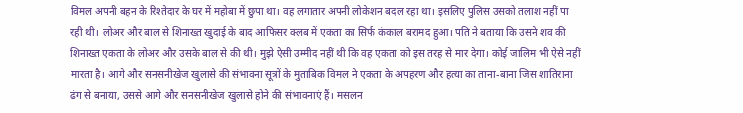विमल अपनी बहन के रिश्तेदार के घर में महोबा में छुपा था। वह लगातार अपनी लोकेशन बदल रहा था। इसलिए पुलिस उसको तलाश नहीं पा रही थी। लोअर और बाल से शिनाख्त खुदाई के बाद आफिसर क्लब में एकता का सिर्फ कंकाल बरामद हुआ। पति ने बताया कि उसने शव की शिनाख्त एकता के लोअर और उसके बाल से की थी। मुझे ऐसी उम्मीद नहीं थी कि वह एकता को इस तरह से मार देगा। कोई जालिम भी ऐसे नहीं मारता है। आगे और सनसनीखेज खुलासे की संभावना सूत्रों के मुताबिक विमल ने एकता के अपहरण और हत्या का ताना-बाना जिस शातिराना ढंग से बनाया, उससे आगे और सनसनीखेज खुलासे होने की संभावनाएं हैं। मसलन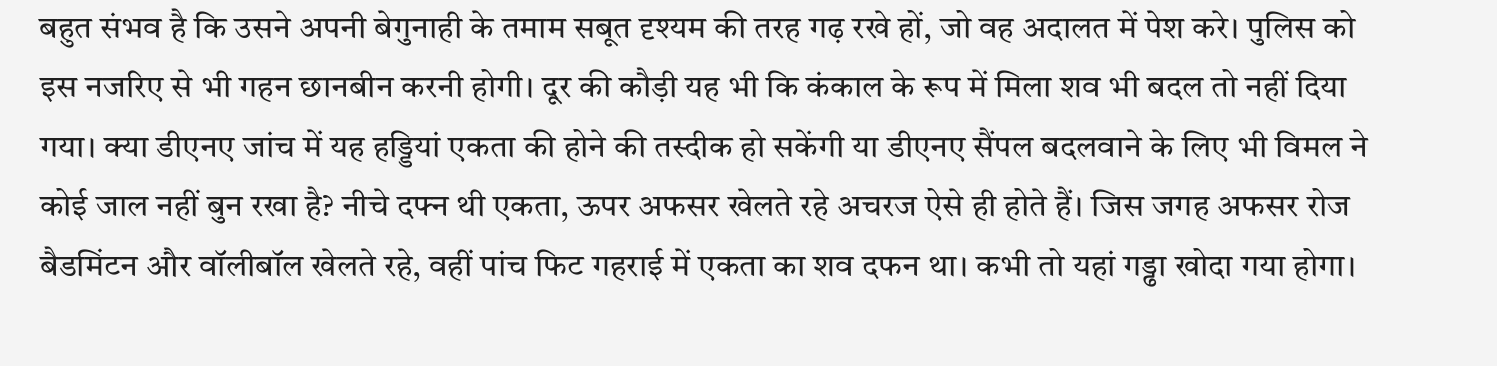बहुत संभव है कि उसने अपनी बेगुनाही के तमाम सबूत दृश्यम की तरह गढ़ रखे हों, जो वह अदालत में पेश करे। पुलिस को इस नजरिए से भी गहन छानबीन करनी होगी। दूर की कौड़ी यह भी कि कंकाल के रूप में मिला शव भी बदल तो नहीं दिया गया। क्या डीएनए जांच में यह हड्डियां एकता की होने की तस्दीक हो सकेंगी या डीएनए सैंपल बदलवाने के लिए भी विमल ने कोई जाल नहीं बुन रखा है? नीचे दफ्न थी एकता, ऊपर अफसर खेलते रहे अचरज ऐसे ही होते हैं। जिस जगह अफसर रोज बैडमिंटन और वॉलीबॉल खेलते रहे, वहीं पांच फिट गहराई में एकता का शव दफन था। कभी तो यहां गड्ढा खोदा गया होगा।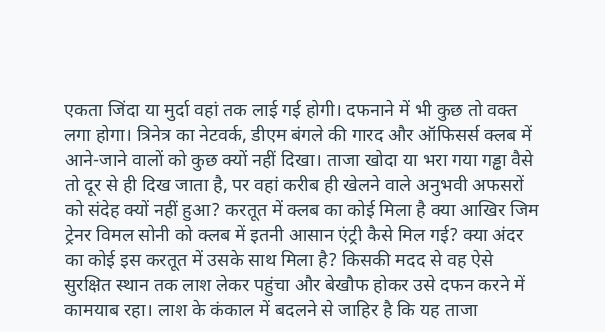एकता जिंदा या मुर्दा वहां तक लाई गई होगी। दफनाने में भी कुछ तो वक्त लगा होगा। त्रिनेत्र का नेटवर्क, डीएम बंगले की गारद और ऑफिसर्स क्लब में आने-जाने वालों को कुछ क्यों नहीं दिखा। ताजा खोदा या भरा गया गड्ढा वैसे तो दूर से ही दिख जाता है, पर वहां करीब ही खेलने वाले अनुभवी अफसरों को संदेह क्यों नहीं हुआ? करतूत में क्लब का कोई मिला है क्या आखिर जिम ट्रेनर विमल सोनी को क्लब में इतनी आसान एंट्री कैसे मिल गई? क्या अंदर का कोई इस करतूत में उसके साथ मिला है? किसकी मदद से वह ऐसे सुरक्षित स्थान तक लाश लेकर पहुंचा और बेखौफ होकर उसे दफन करने में कामयाब रहा। लाश के कंकाल में बदलने से जाहिर है कि यह ताजा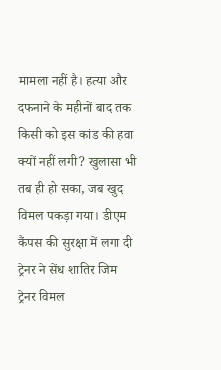मामला नहीं है। हत्या और दफनाने के महीनों बाद तक किसी को इस कांड की हवा क्यों नहीं लगी? खुलासा भी तब ही हो सका, जब खुद विमल पकड़ा गया। डीएम कैंपस की सुरक्षा में लगा दी ट्रेनर ने सेंध शातिर जिम ट्रेनर विमल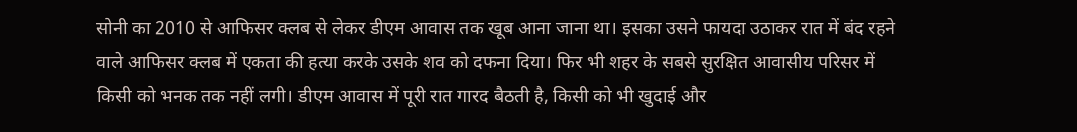सोनी का 2010 से आफिसर क्लब से लेकर डीएम आवास तक खूब आना जाना था। इसका उसने फायदा उठाकर रात में बंद रहने वाले आफिसर क्लब में एकता की हत्या करके उसके शव को दफना दिया। फिर भी शहर के सबसे सुरक्षित आवासीय परिसर में किसी को भनक तक नहीं लगी। डीएम आवास में पूरी रात गारद बैठती है, किसी को भी खुदाई और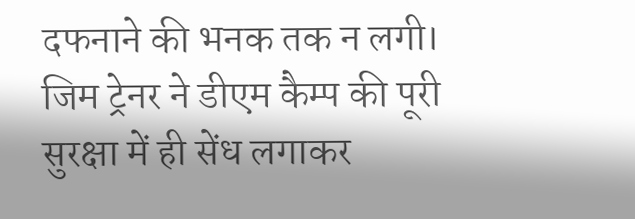दफनाने की भनक तक न लगी। जिम ट्रेनर ने डीएम कैम्प की पूरी सुरक्षा में ही सेंध लगाकर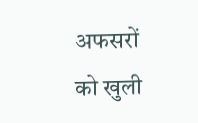अफसरों को खुली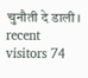चुनौती दे डाली।   recent visitors 74